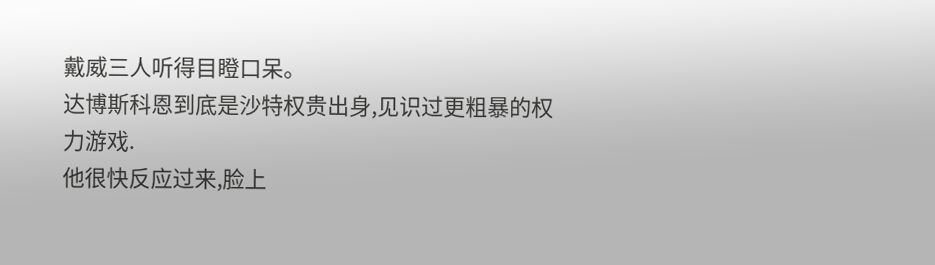戴威三人听得目瞪口呆。
达博斯科恩到底是沙特权贵出身,见识过更粗暴的权力游戏.
他很快反应过来,脸上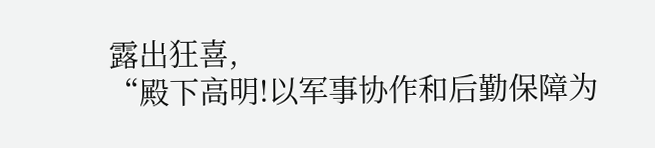露出狂喜,
“殿下高明!以军事协作和后勤保障为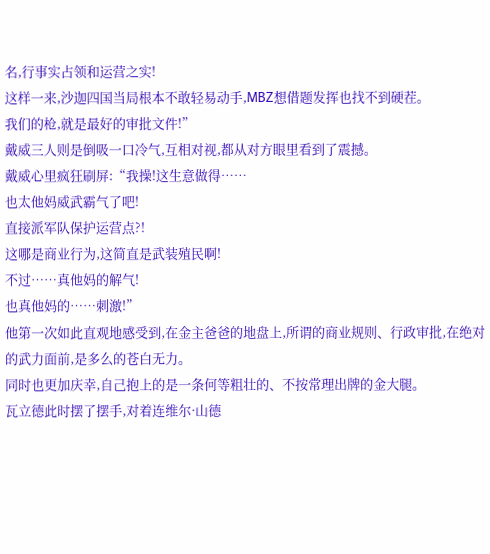名,行事实占领和运营之实!
这样一来,沙迦四国当局根本不敢轻易动手,MBZ想借题发挥也找不到硬茬。
我们的枪,就是最好的审批文件!”
戴威三人则是倒吸一口冷气,互相对视,都从对方眼里看到了震撼。
戴威心里疯狂刷屏:“我操!这生意做得……
也太他妈威武霸气了吧!
直接派军队保护运营点?!
这哪是商业行为,这简直是武装殖民啊!
不过……真他妈的解气!
也真他妈的……刺激!”
他第一次如此直观地感受到,在金主爸爸的地盘上,所谓的商业规则、行政审批,在绝对的武力面前,是多么的苍白无力。
同时也更加庆幸,自己抱上的是一条何等粗壮的、不按常理出牌的金大腿。
瓦立德此时摆了摆手,对着连维尔·山德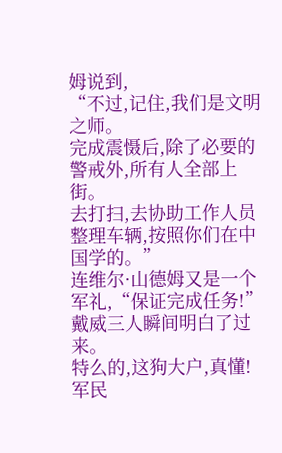姆说到,
“不过,记住,我们是文明之师。
完成震慑后,除了必要的警戒外,所有人全部上街。
去打扫,去协助工作人员整理车辆,按照你们在中国学的。”
连维尔·山德姆又是一个军礼,“保证完成任务!”
戴威三人瞬间明白了过来。
特么的,这狗大户,真懂!
军民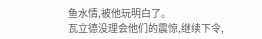鱼水情,被他玩明白了。
瓦立德没理会他们的震惊,继续下令,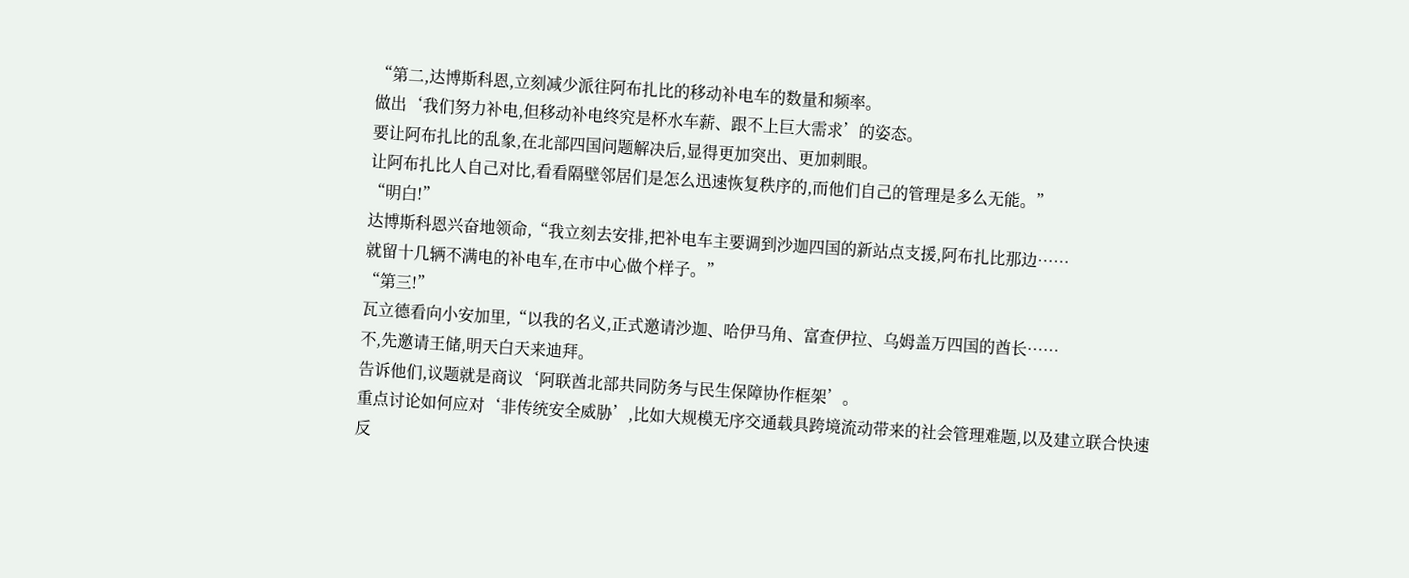“第二,达博斯科恩,立刻减少派往阿布扎比的移动补电车的数量和频率。
做出‘我们努力补电,但移动补电终究是杯水车薪、跟不上巨大需求’的姿态。
要让阿布扎比的乱象,在北部四国问题解决后,显得更加突出、更加刺眼。
让阿布扎比人自己对比,看看隔壁邻居们是怎么迅速恢复秩序的,而他们自己的管理是多么无能。”
“明白!”
达博斯科恩兴奋地领命,“我立刻去安排,把补电车主要调到沙迦四国的新站点支援,阿布扎比那边……
就留十几辆不满电的补电车,在市中心做个样子。”
“第三!”
瓦立德看向小安加里,“以我的名义,正式邀请沙迦、哈伊马角、富查伊拉、乌姆盖万四国的酋长……
不,先邀请王储,明天白天来迪拜。
告诉他们,议题就是商议‘阿联酋北部共同防务与民生保障协作框架’。
重点讨论如何应对‘非传统安全威胁’,比如大规模无序交通载具跨境流动带来的社会管理难题,以及建立联合快速反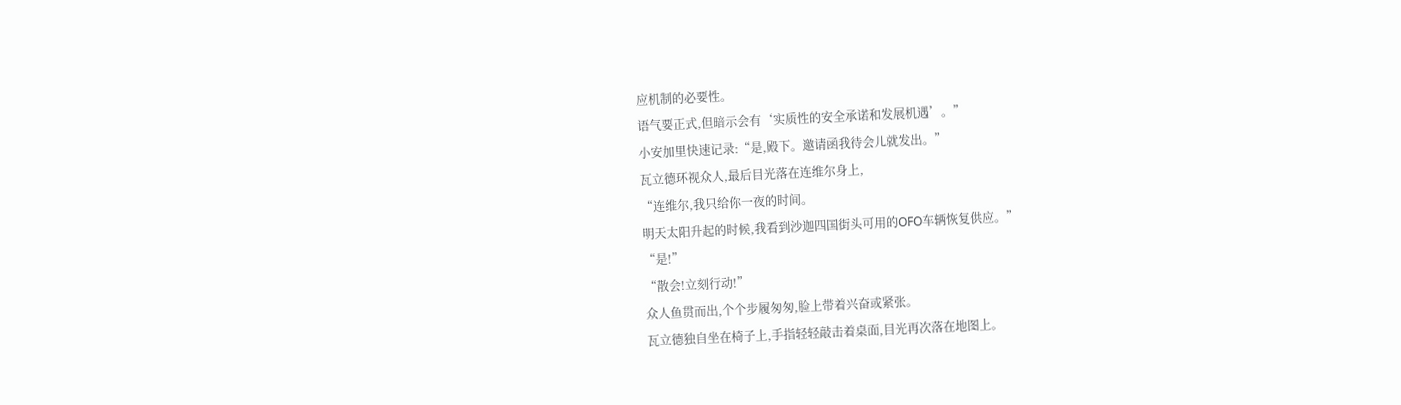应机制的必要性。
语气要正式,但暗示会有‘实质性的安全承诺和发展机遇’。”
小安加里快速记录:“是,殿下。邀请函我待会儿就发出。”
瓦立德环视众人,最后目光落在连维尔身上,
“连维尔,我只给你一夜的时间。
明天太阳升起的时候,我看到沙迦四国街头可用的OFO车辆恢复供应。”
“是!”
“散会!立刻行动!”
众人鱼贯而出,个个步履匆匆,脸上带着兴奋或紧张。
瓦立德独自坐在椅子上,手指轻轻敲击着桌面,目光再次落在地图上。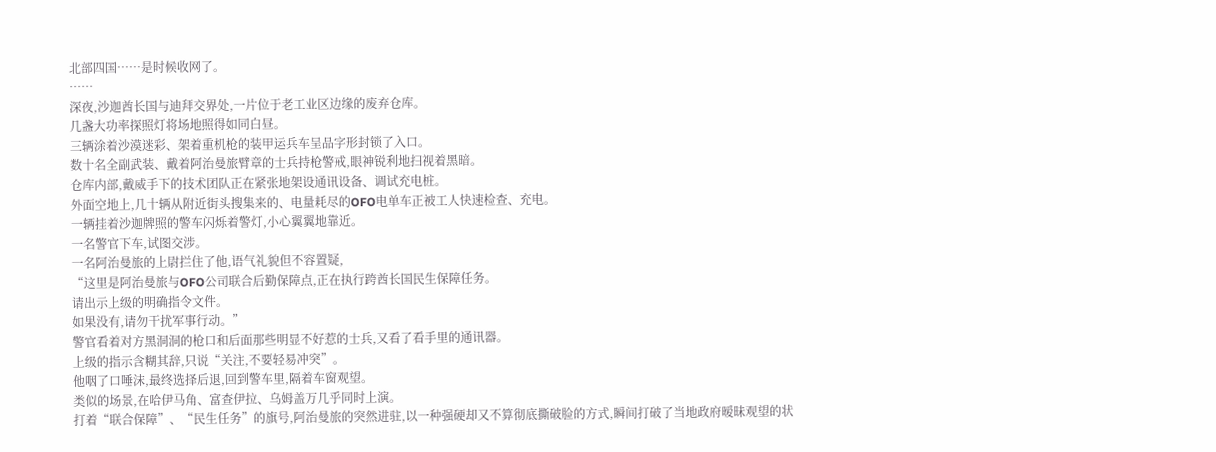北部四国……是时候收网了。
……
深夜,沙迦酋长国与迪拜交界处,一片位于老工业区边缘的废弃仓库。
几盏大功率探照灯将场地照得如同白昼。
三辆涂着沙漠迷彩、架着重机枪的装甲运兵车呈品字形封锁了入口。
数十名全副武装、戴着阿治曼旅臂章的士兵持枪警戒,眼神锐利地扫视着黑暗。
仓库内部,戴威手下的技术团队正在紧张地架设通讯设备、调试充电桩。
外面空地上,几十辆从附近街头搜集来的、电量耗尽的OFO电单车正被工人快速检查、充电。
一辆挂着沙迦牌照的警车闪烁着警灯,小心翼翼地靠近。
一名警官下车,试图交涉。
一名阿治曼旅的上尉拦住了他,语气礼貌但不容置疑,
“这里是阿治曼旅与OFO公司联合后勤保障点,正在执行跨酋长国民生保障任务。
请出示上级的明确指令文件。
如果没有,请勿干扰军事行动。”
警官看着对方黑洞洞的枪口和后面那些明显不好惹的士兵,又看了看手里的通讯器。
上级的指示含糊其辞,只说“关注,不要轻易冲突”。
他咽了口唾沫,最终选择后退,回到警车里,隔着车窗观望。
类似的场景,在哈伊马角、富查伊拉、乌姆盖万几乎同时上演。
打着“联合保障”、“民生任务”的旗号,阿治曼旅的突然进驻,以一种强硬却又不算彻底撕破脸的方式,瞬间打破了当地政府暧昧观望的状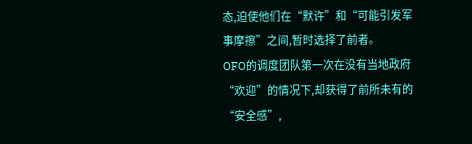态,迫使他们在“默许”和“可能引发军事摩擦”之间,暂时选择了前者。
OFO的调度团队第一次在没有当地政府“欢迎”的情况下,却获得了前所未有的“安全感”,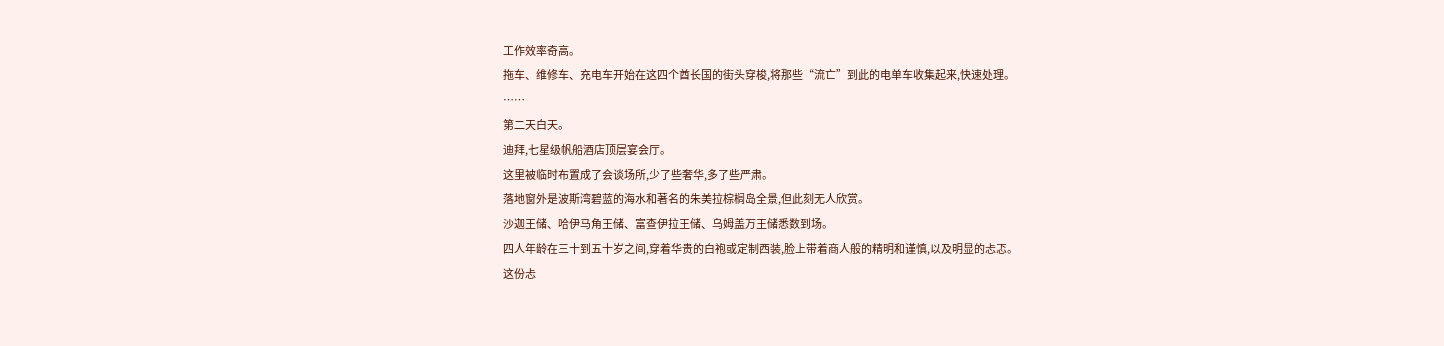工作效率奇高。
拖车、维修车、充电车开始在这四个酋长国的街头穿梭,将那些“流亡”到此的电单车收集起来,快速处理。
……
第二天白天。
迪拜,七星级帆船酒店顶层宴会厅。
这里被临时布置成了会谈场所,少了些奢华,多了些严肃。
落地窗外是波斯湾碧蓝的海水和著名的朱美拉棕榈岛全景,但此刻无人欣赏。
沙迦王储、哈伊马角王储、富查伊拉王储、乌姆盖万王储悉数到场。
四人年龄在三十到五十岁之间,穿着华贵的白袍或定制西装,脸上带着商人般的精明和谨慎,以及明显的忐忑。
这份忐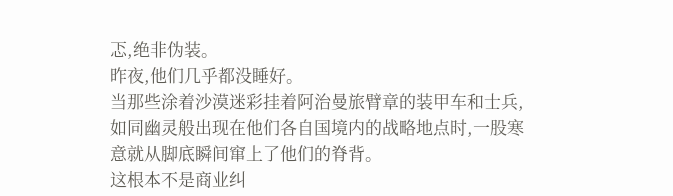忑,绝非伪装。
昨夜,他们几乎都没睡好。
当那些涂着沙漠迷彩挂着阿治曼旅臂章的装甲车和士兵,如同幽灵般出现在他们各自国境内的战略地点时,一股寒意就从脚底瞬间窜上了他们的脊背。
这根本不是商业纠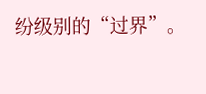纷级别的“过界”。